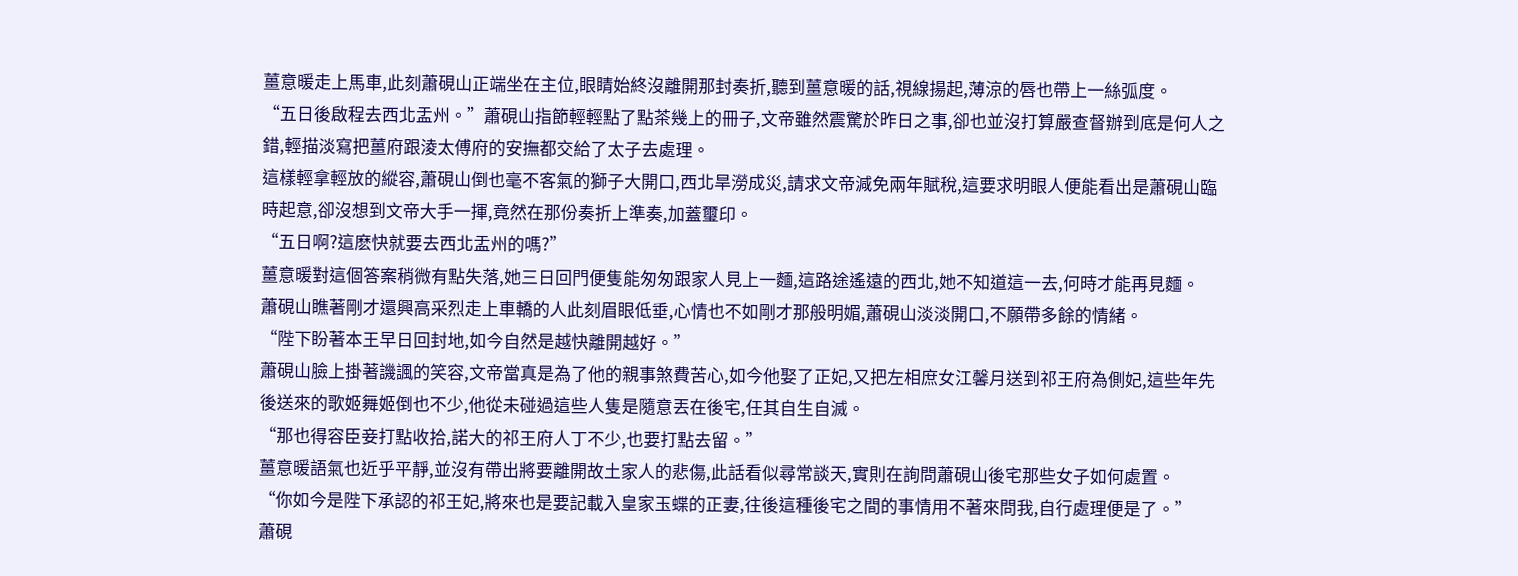薑意暖走上馬車,此刻蕭硯山正端坐在主位,眼睛始終沒離開那封奏折,聽到薑意暖的話,視線揚起,薄涼的唇也帶上一絲弧度。
“五日後啟程去西北盂州。”蕭硯山指節輕輕點了點茶幾上的冊子,文帝雖然震驚於昨日之事,卻也並沒打算嚴查督辦到底是何人之錯,輕描淡寫把薑府跟淩太傅府的安撫都交給了太子去處理。
這樣輕拿輕放的縱容,蕭硯山倒也毫不客氣的獅子大開口,西北旱澇成災,請求文帝減免兩年賦稅,這要求明眼人便能看出是蕭硯山臨時起意,卻沒想到文帝大手一揮,竟然在那份奏折上準奏,加蓋璽印。
“五日啊?這麽快就要去西北盂州的嗎?”
薑意暖對這個答案稍微有點失落,她三日回門便隻能匆匆跟家人見上一麵,這路途遙遠的西北,她不知道這一去,何時才能再見麵。
蕭硯山瞧著剛才還興高采烈走上車轎的人此刻眉眼低垂,心情也不如剛才那般明媚,蕭硯山淡淡開口,不願帶多餘的情緒。
“陛下盼著本王早日回封地,如今自然是越快離開越好。”
蕭硯山臉上掛著譏諷的笑容,文帝當真是為了他的親事煞費苦心,如今他娶了正妃,又把左相庶女江馨月送到祁王府為側妃,這些年先後送來的歌姬舞姬倒也不少,他從未碰過這些人隻是隨意丟在後宅,任其自生自滅。
“那也得容臣妾打點收拾,諾大的祁王府人丁不少,也要打點去留。”
薑意暖語氣也近乎平靜,並沒有帶出將要離開故土家人的悲傷,此話看似尋常談天,實則在詢問蕭硯山後宅那些女子如何處置。
“你如今是陛下承認的祁王妃,將來也是要記載入皇家玉蝶的正妻,往後這種後宅之間的事情用不著來問我,自行處理便是了。”
蕭硯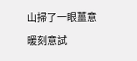山掃了一眼薑意暖刻意試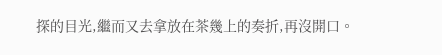探的目光,繼而又去拿放在茶幾上的奏折,再沒開口。